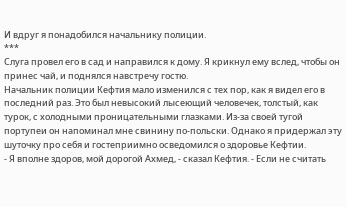И вдруг я понадобился начальнику полиции.
***
Слуга провел его в сад и направился к дому. Я крикнул ему вслед, чтобы он принес чай, и поднялся навстречу гостю.
Начальник полиции Кефтия мало изменился с тех пор, как я видел его в последний раз. Это был невысокий лысеющий человечек, толстый, как турок, с холодными проницательными глазками. Из-за своей тугой портупеи он напоминал мне свинину по-польски. Однако я придержал эту шуточку про себя и гостеприимно осведомился о здоровье Кефтии.
- Я вполне здоров, мой дорогой Ахмед, - сказал Кефтия. - Если не считать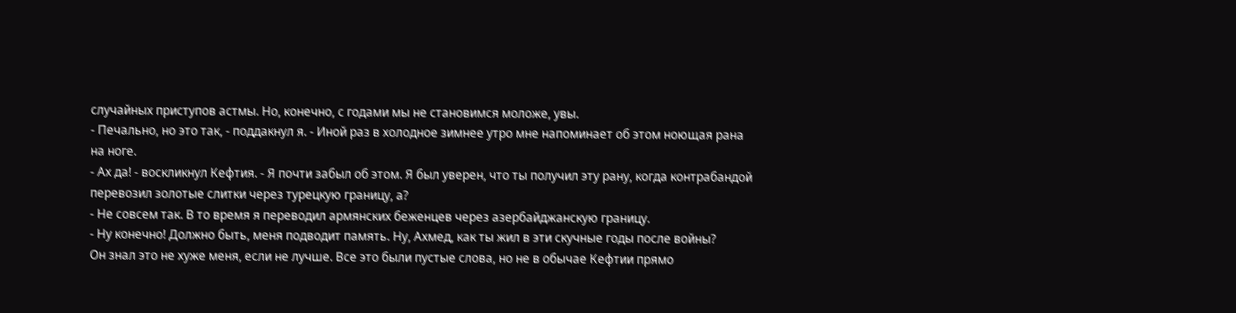случайных приступов астмы. Но, конечно, с годами мы не становимся моложе, увы.
- Печально, но это так, - поддакнул я. - Иной раз в холодное зимнее утро мне напоминает об этом ноющая рана на ноге.
- Ах да! - воскликнул Кефтия. - Я почти забыл об этом. Я был уверен, что ты получил эту рану, когда контрабандой перевозил золотые слитки через турецкую границу, а?
- Не совсем так. В то время я переводил армянских беженцев через азербайджанскую границу.
- Ну конечно! Должно быть, меня подводит память. Ну, Ахмед, как ты жил в эти скучные годы после войны?
Он знал это не хуже меня, если не лучше. Все это были пустые слова, но не в обычае Кефтии прямо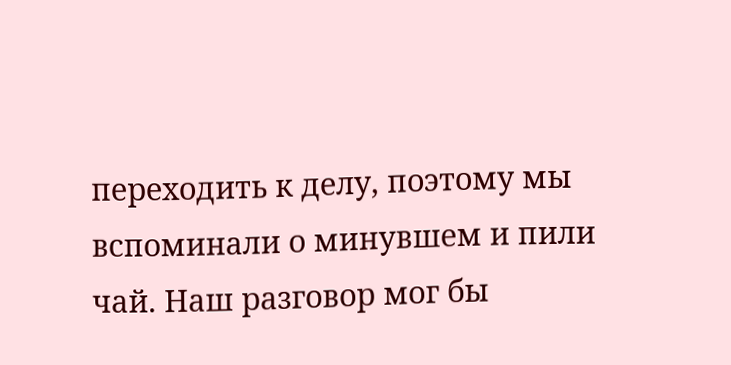переходить к делу, поэтому мы вспоминали о минувшем и пили чай. Наш разговор мог бы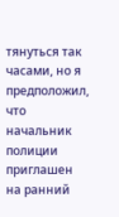тянуться так часами, но я предположил, что начальник полиции приглашен на ранний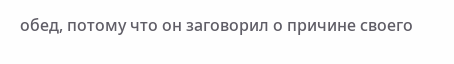обед, потому что он заговорил о причине своего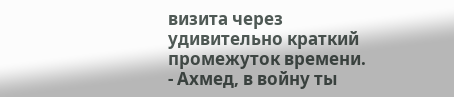визита через удивительно краткий промежуток времени.
- Ахмед, в войну ты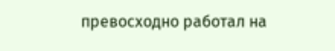превосходно работал на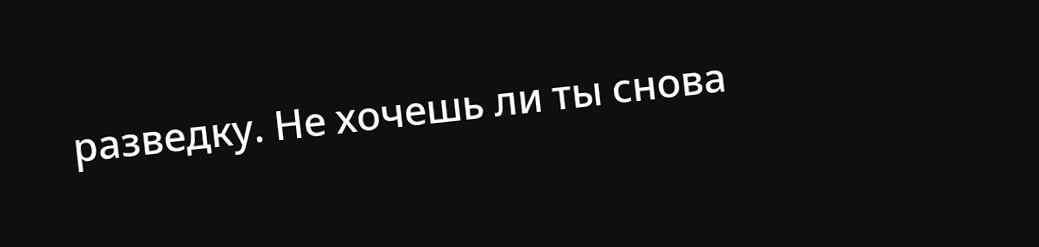разведку. Не хочешь ли ты снова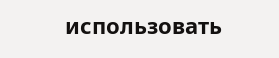использовать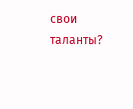свои таланты?